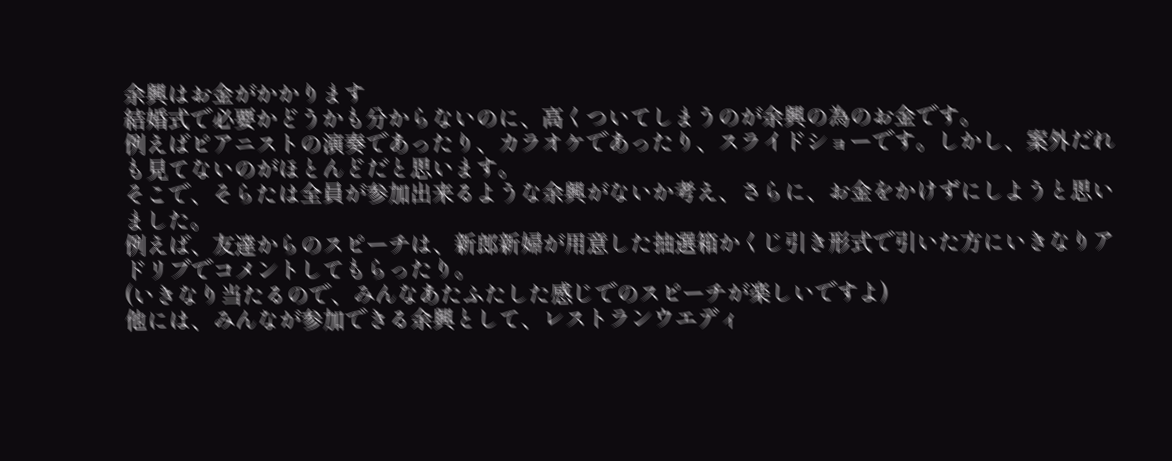余興はお金がかかります
結婚式で必要かどうかも分からないのに、高くついてしまうのが余興の為のお金です。
例えばピアニストの演奏であったり、カラオケであったり、スライドショーです。しかし、案外だれも見てないのがほとんどだと思います。
そこで、そらたは全員が参加出来るような余興がないか考え、さらに、お金をかけずにしようと思いました。
例えば、友達からのスピーチは、新郎新婦が用意した抽選箱かくじ引き形式で引いた方にいきなりアドリブでコメントしてもらったり。
(いきなり当たるので、みんなあたふたした感じでのスピーチが楽しいですよ)
他には、みんなが参加できる余興として、レストランウエディ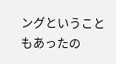ングということもあったの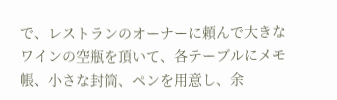で、レストランのオーナーに頼んで大きなワインの空瓶を頂いて、各テーブルにメモ帳、小さな封筒、ペンを用意し、余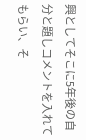興としてそこに5年後の自分と題しコメントを入れてもらい、そ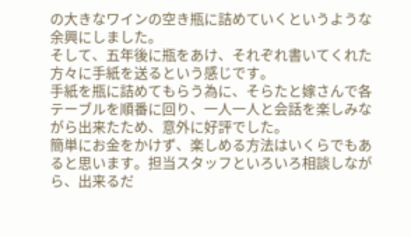の大きなワインの空き瓶に詰めていくというような余興にしました。
そして、五年後に瓶をあけ、それぞれ書いてくれた方々に手紙を送るという感じです。
手紙を瓶に詰めてもらう為に、そらたと嫁さんで各テーブルを順番に回り、一人一人と会話を楽しみながら出来たため、意外に好評でした。
簡単にお金をかけず、楽しめる方法はいくらでもあると思います。担当スタッフといろいろ相談しながら、出来るだ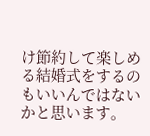け節約して楽しめる結婚式をするのもいいんではないかと思います。